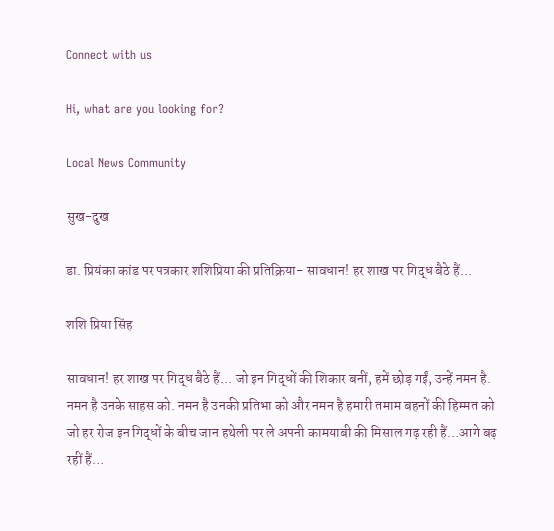Connect with us

Hi, what are you looking for?

Local News Community

सुख-दुख

डा. प्रियंका कांड पर पत्रकार शशिप्रिया की प्रतिक्रिया- सावधान! हर शाख पर गिद्ध बैठे हैं…

शशि प्रिया सिंह

सावधान! हर शाख पर गिद्ध बैठे हैं… जो इन गिद्धों की शिकार बनीं, हमें छोड़ गईं, उन्हें नमन है. नमन है उनके साहस को. नमन है उनकी प्रतिभा को और नमन है हमारी तमाम बहनों की हिम्मत को जो हर रोज इन गिद्धों के बीच जान हथेली पर ले अपनी कामयाबी की मिसाल गढ़ रही हैं…आगे बढ़ रहीं हैं…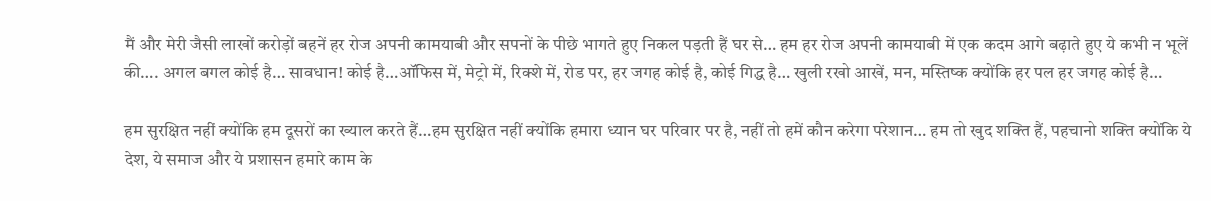मैं और मेरी जैसी लाखों करोड़ों बहनें हर रोज अपनी कामयाबी और सपनों के पीछे भागते हुए निकल पड़ती हैं घर से… हम हर रोज अपनी कामयाबी में एक कदम आगे बढ़ाते हुए ये कभी न भूलें की…. अगल बगल कोई है… सावधान! कोई है…ऑफिस में, मेट्रो में, रिक्शे में, रोड पर, हर जगह कोई है, कोई गिद्ध है… खुली रखो आखें, मन, मस्तिष्क क्योंकि हर पल हर जगह कोई है…

हम सुरक्षित नहीं क्योंकि हम दूसरों का ख्याल करते हैं…हम सुरक्षित नहीं क्योंकि हमारा ध्यान घर परिवार पर है, नहीं तो हमें कौन करेगा परेशान… हम तो खुद शक्ति हैं, पहचानो शक्ति क्योंकि ये देश, ये समाज और ये प्रशासन हमारे काम के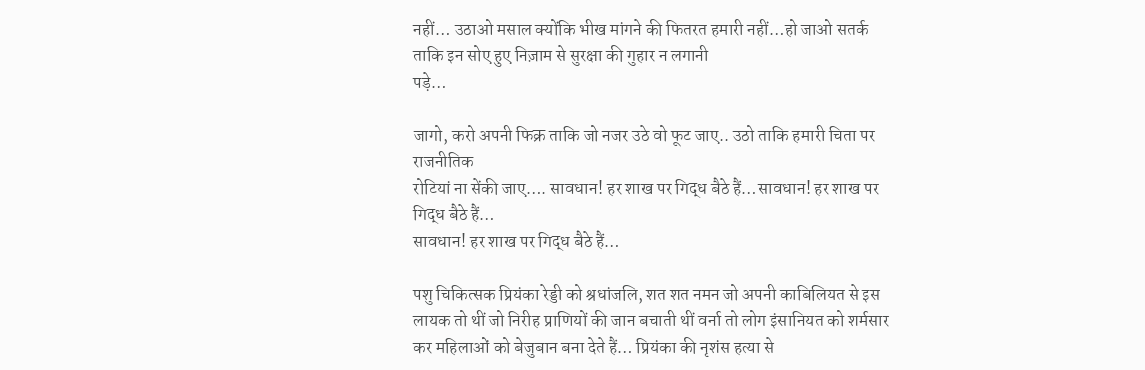नहीं… उठाओ मसाल क्योंकि भीख मांगने की फितरत हमारी नहीं…हो जाओ सतर्क ताकि इन सोए हुए निज़ाम से सुरक्षा की गुहार न लगानी
पड़े…

जागो, करो अपनी फिक्र ताकि जो नजर उठे वो फूट जाए.. उठो ताकि हमारी चिता पर राजनीतिक
रोटियां ना सेंकी जाए…. सावधान! हर शाख पर गिद्ध बैठे हैं…सावधान! हर शाख पर गिद्ध बैठे हैं…
सावधान! हर शाख पर गिद्ध बैठे हैं…

पशु चिकित्सक प्रियंका रेड्डी को श्रधांजलि, शत शत नमन जो अपनी काबिलियत से इस लायक तो थीं जो निरीह प्राणियों की जान बचाती थीं वर्ना तो लोग इंसानियत को शर्मसार कर महिलाओं को बेजुबान बना देते हैं… प्रियंका की नृशंस हत्या से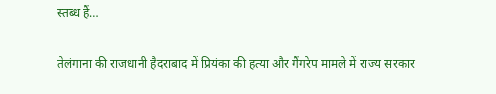स्तब्ध हैं…

तेलंगाना की राजधानी हैदराबाद में प्रियंका की हत्या और गैंगरेप मामले में राज्य सरकार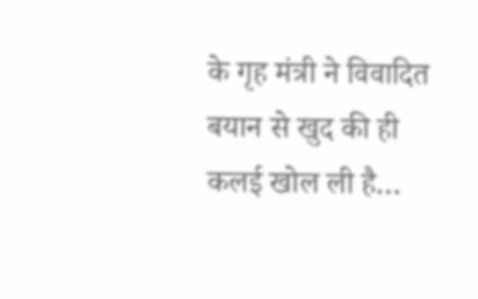के गृह मंत्री ने विवादित बयान से खुद की ही कलई खोल ली है…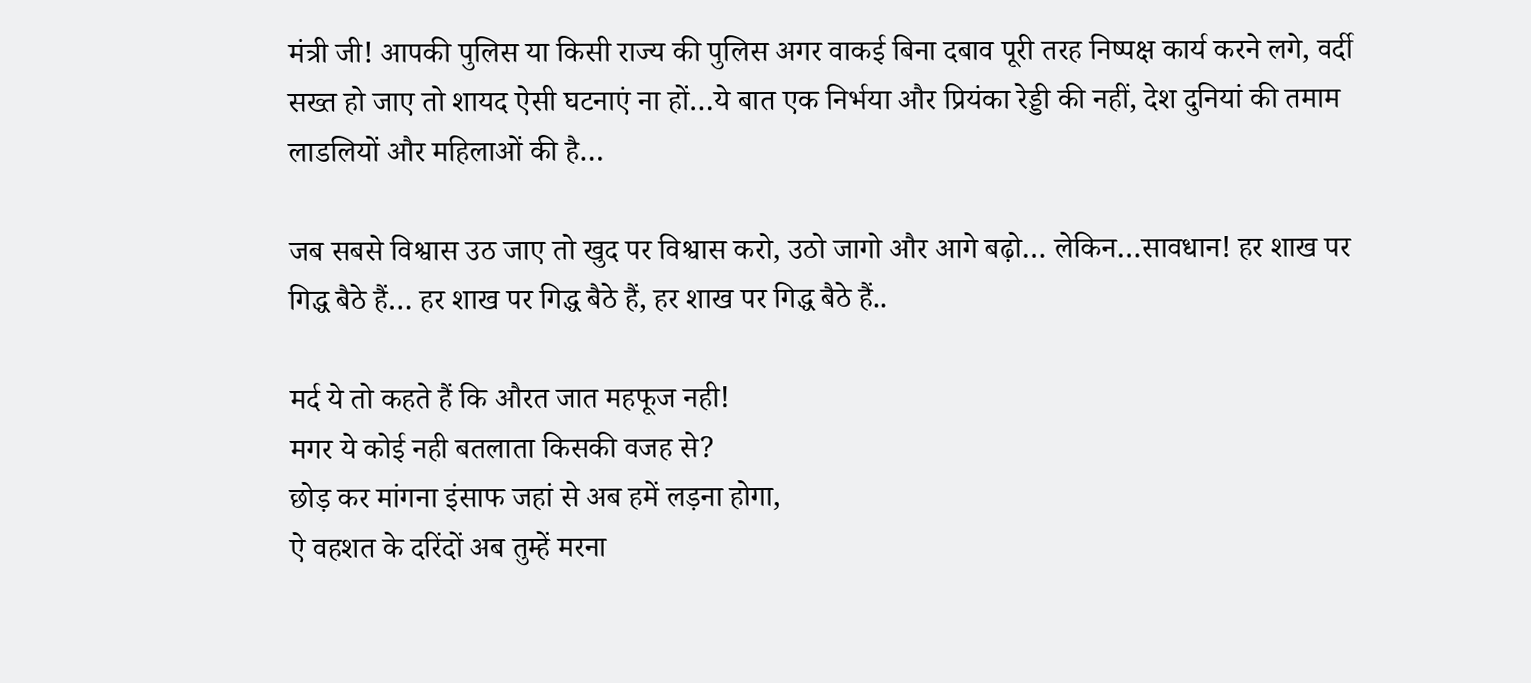मंत्री जी! आपकी पुलिस या किसी राज्य की पुलिस अगर वाकई बिना दबाव पूरी तरह निष्पक्ष कार्य करने लगे, वर्दी सख्त हो जाए तो शायद ऐसी घटनाएं ना हों…ये बात एक निर्भया और प्रियंका रेड्डी की नहीं, देश दुनियां की तमाम लाडलियों और महिलाओं की है…

जब सबसे विश्वास उठ जाए तो खुद पर विश्वास करो, उठो जागो और आगे बढ़ो… लेकिन…सावधान! हर शाख पर गिद्ध बैठे हैं… हर शाख पर गिद्ध बैठे हैं, हर शाख पर गिद्ध बैठे हैं..

मर्द ये तो कहते हैं कि औरत जात महफूज नही!
मगर ये कोई नही बतलाता किसकी वजह से?
छोड़ कर मांगना इंसाफ जहां से अब हमें लड़ना होगा,
ऐ वहशत के दरिंदों अब तुम्हें मरना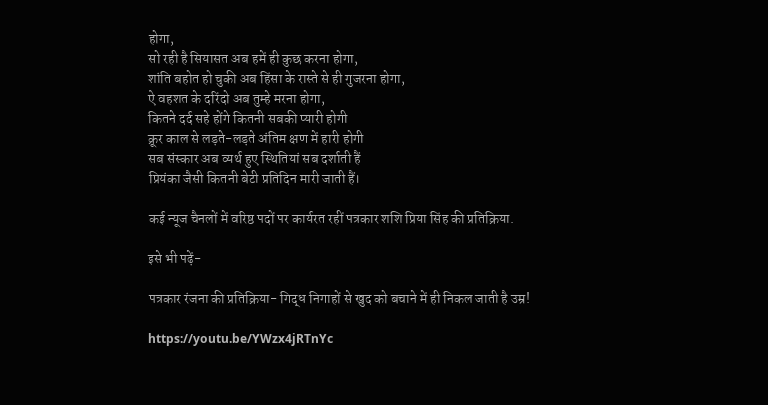होगा,
सो रही है सियासत अब हमें ही कुछ करना होगा,
शांति बहोत हो चुकी अब हिंसा के रास्ते से ही गुजरना होगा,
ऐ वहशत के दरिंदो अब तुम्हे मरना होगा,
कितने दर्द सहे होंगे कितनी सबकी प्यारी होगी
क्रूर काल से लड़ते-लड़ते अंतिम क्षण में हारी होगी
सब संस्कार अब व्यर्थ हुए स्थितियां सब दर्शाती हैं
प्रियंका जैसी कितनी बेटी प्रतिदिन मारी जाती हैं।

कई न्यूज चैनलों में वरिष्ठ पदों पर कार्यरत रहीं पत्रकार शशि प्रिया सिंह की प्रतिक्रिया.

इसे भी पढ़ें-

पत्रकार रंजना की प्रतिक्रिया- गिद्ध निगाहों से खुद को बचाने में ही निकल जाती है उम्र!

https://youtu.be/YWzx4jRTnYc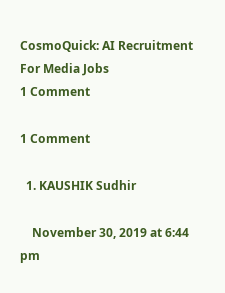CosmoQuick: AI Recruitment For Media Jobs
1 Comment

1 Comment

  1. KAUSHIK Sudhir

    November 30, 2019 at 6:44 pm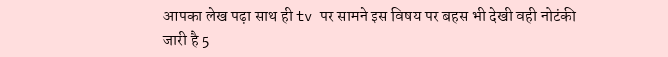आपका लेख पढ़ा साथ ही tv पर सामने इस विषय पर बहस भी देखी वही नोटंकी जारी है 5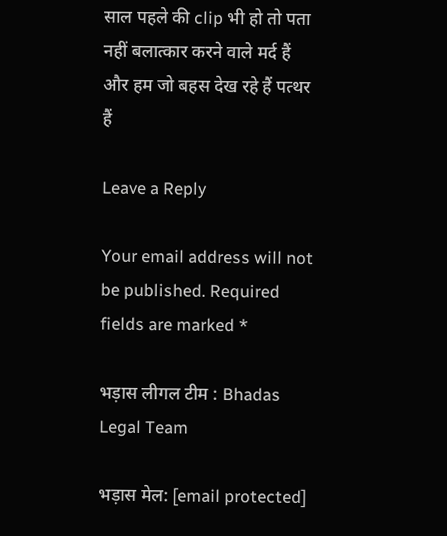साल पहले की clip भी हो तो पता नहीं बलात्कार करने वाले मर्द हैं और हम जो बहस देख रहे हैं पत्थर हैं

Leave a Reply

Your email address will not be published. Required fields are marked *

भड़ास लीगल टीम : Bhadas Legal Team

भड़ास मेल: [email protected]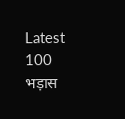Latest 100 भड़ास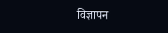विज्ञापन